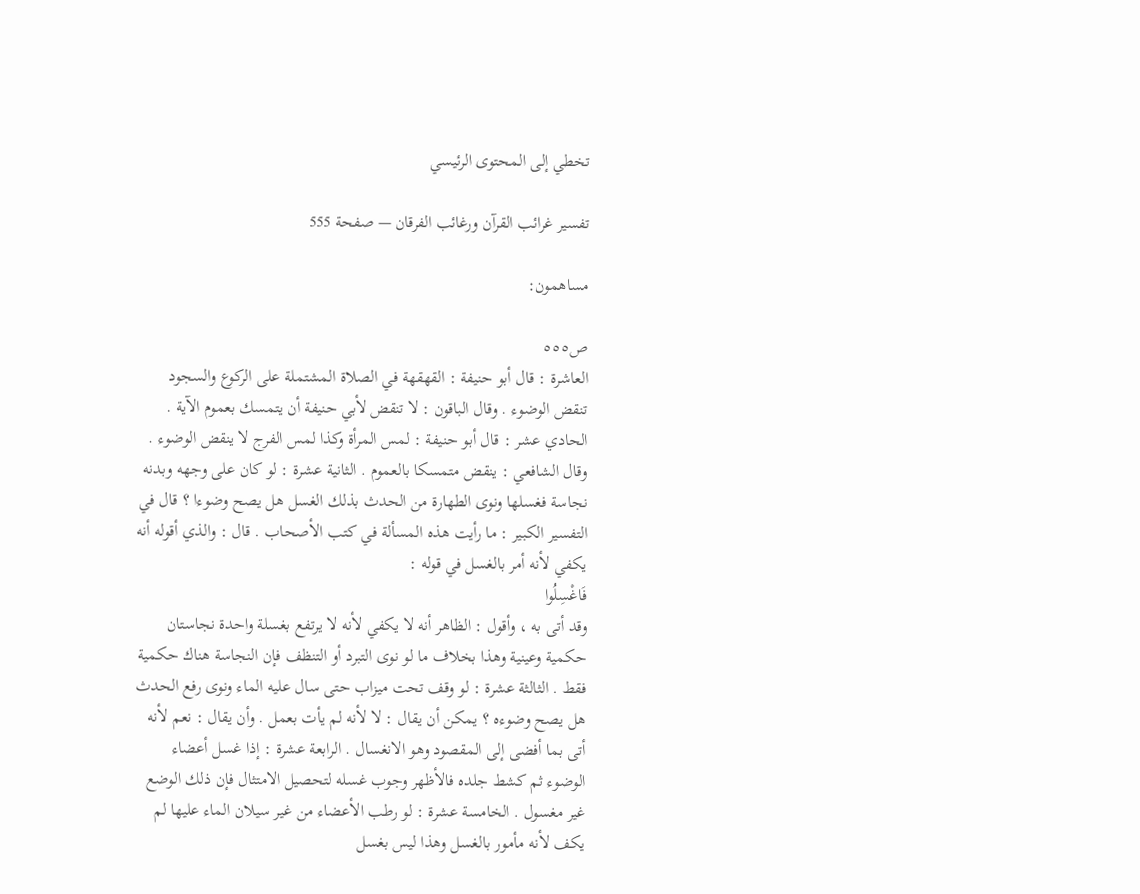تخطي إلى المحتوى الرئيسي

تفسير غرائب القرآن ورغائب الفرقان — صفحة 555

مساهمون:

ص٥٥٥
العاشرة : قال أبو حنيفة : القهقهة في الصلاة المشتملة على الركوع والسجود تنقض الوضوء . وقال الباقون : لا تنقض لأبي حنيفة أن يتمسك بعموم الآية . الحادي عشر : قال أبو حنيفة : لمس المرأة وكذا لمس الفرج لا ينقض الوضوء . وقال الشافعي : ينقض متمسكا بالعموم . الثانية عشرة : لو كان على وجهه وبدنه نجاسة فغسلها ونوى الطهارة من الحدث بذلك الغسل هل يصح وضوءا ؟ قال في التفسير الكبير : ما رأيت هذه المسألة في كتب الأصحاب . قال : والذي أقوله أنه يكفي لأنه أمر بالغسل في قوله :
فَاغْسِلُوا
وقد أتى به ، وأقول : الظاهر أنه لا يكفي لأنه لا يرتفع بغسلة واحدة نجاستان حكمية وعينية وهذا بخلاف ما لو نوى التبرد أو التنظف فإن النجاسة هناك حكمية فقط . الثالثة عشرة : لو وقف تحت ميزاب حتى سال عليه الماء ونوى رفع الحدث هل يصح وضوءه ؟ يمكن أن يقال : لا لأنه لم يأت بعمل . وأن يقال : نعم لأنه أتى بما أفضى إلى المقصود وهو الانغسال . الرابعة عشرة : إذا غسل أعضاء الوضوء ثم كشط جلده فالأظهر وجوب غسله لتحصيل الامتثال فإن ذلك الوضع غير مغسول . الخامسة عشرة : لو رطب الأعضاء من غير سيلان الماء عليها لم يكف لأنه مأمور بالغسل وهذا ليس بغسل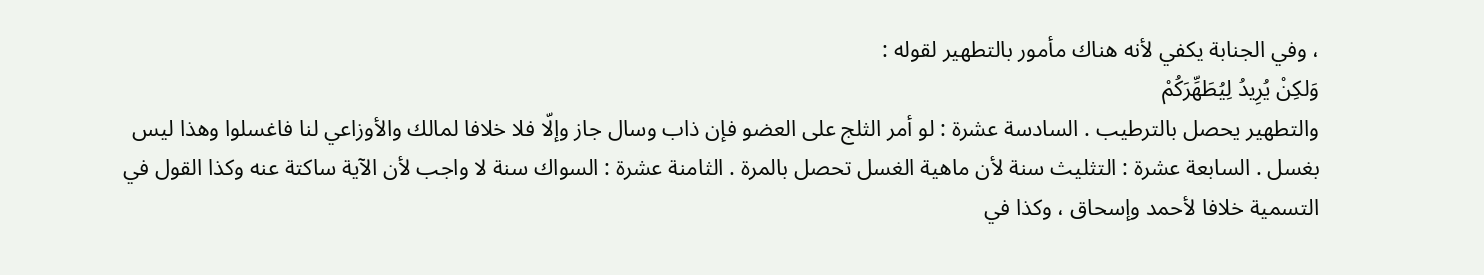، وفي الجنابة يكفي لأنه هناك مأمور بالتطهير لقوله :
وَلكِنْ يُرِيدُ لِيُطَهِّرَكُمْ
والتطهير يحصل بالترطيب . السادسة عشرة : لو أمر الثلج على العضو فإن ذاب وسال جاز وإلّا فلا خلافا لمالك والأوزاعي لنا فاغسلوا وهذا ليس بغسل . السابعة عشرة : التثليث سنة لأن ماهية الغسل تحصل بالمرة . الثامنة عشرة : السواك سنة لا واجب لأن الآية ساكتة عنه وكذا القول في التسمية خلافا لأحمد وإسحاق ، وكذا في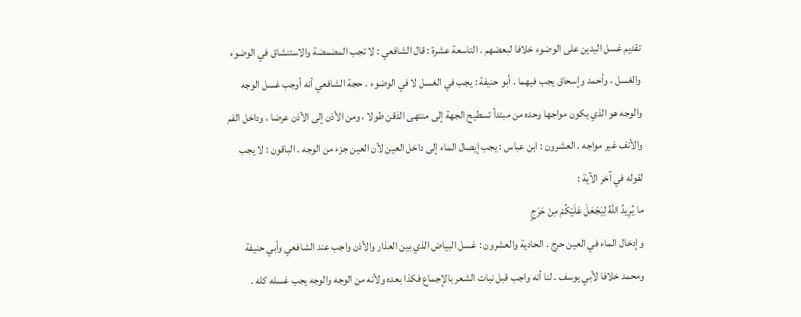تقديم غسل اليدين على الوضوء خلافا لبعضهم . التاسعة عشرة : قال الشافعي : لا تجب المضمضة والاستنشاق في الوضوء والغسل ، وأحمد وإسحاق يجب فيهما . أبو حنيفة : يجب في الغسل لا في الوضوء . حجة الشافعي أنه أوجب غسل الوجه والوجه هو الذي يكون مواجها وحده من مبتدأ تسطيح الجهة إلى منتهى الذقن طولا ، ومن الأذن إلى الأذن عرضا ، وداخل الفم والأنف غير مواجه . العشرون : ابن عباس : يجب إيصال الماء إلى داخل العين لأن العين جزء من الوجه . الباقون : لا يجب لقوله في آخر الآية :
ما يُرِيدُ اللَّهُ لِيَجْعَلَ عَلَيْكُمْ مِنْ حَرَجٍ
وإدخال الماء في العين حرج . الحادية والعشرون : غسل البياض الذي بين العذار والأذن واجب عند الشافعي وأبي حنيفة ومحمد خلافا لأبي يوسف . لنا أنه واجب قبل نبات الشعر بالإجماع فكذا بعده ولأنه من الوجه والوجه يجب غسله كله .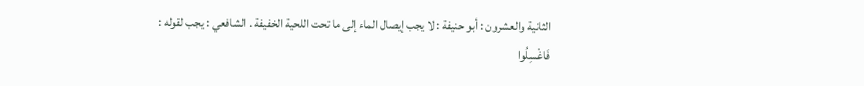الثانية والعشرون : أبو حنيفة : لا يجب إيصال الماء إلى ما تحت اللحية الخفيفة . الشافعي : يجب لقوله :
فَاغْسِلُوا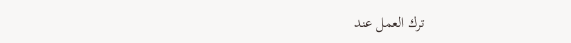ترك العمل عند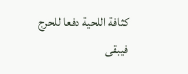كثافة اللحية دفعا للحرج فيبقى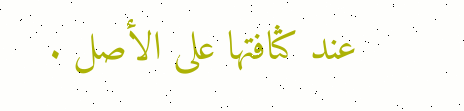عند كثافتها على الأصل .